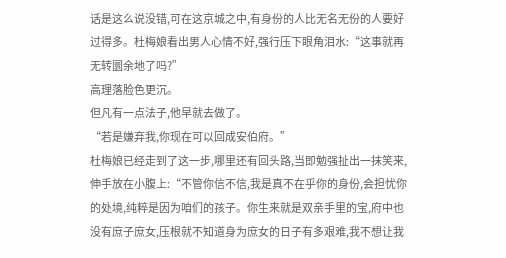话是这么说没错,可在这京城之中,有身份的人比无名无份的人要好过得多。杜梅娘看出男人心情不好,强行压下眼角泪水:“这事就再无转圜余地了吗?”
高理落脸色更沉。
但凡有一点法子,他早就去做了。
“若是嫌弃我,你现在可以回成安伯府。”
杜梅娘已经走到了这一步,哪里还有回头路,当即勉强扯出一抹笑来,伸手放在小腹上:“不管你信不信,我是真不在乎你的身份,会担忧你的处境,纯粹是因为咱们的孩子。你生来就是双亲手里的宝,府中也没有庶子庶女,压根就不知道身为庶女的日子有多艰难,我不想让我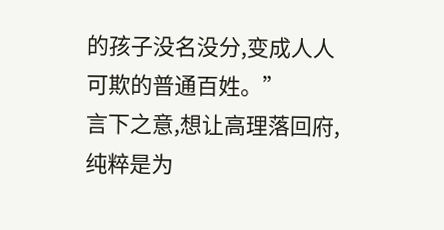的孩子没名没分,变成人人可欺的普通百姓。”
言下之意,想让高理落回府,纯粹是为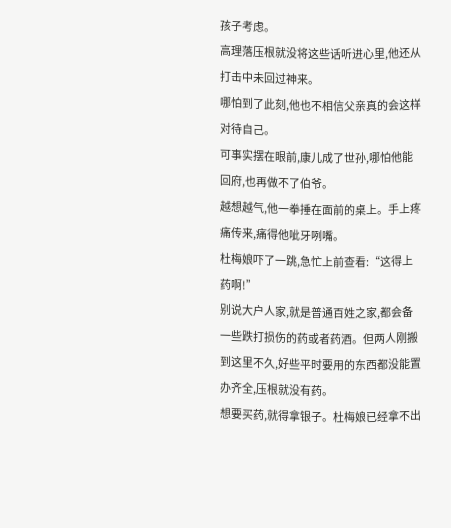孩子考虑。
高理落压根就没将这些话听进心里,他还从打击中未回过神来。
哪怕到了此刻,他也不相信父亲真的会这样对待自己。
可事实摆在眼前,康儿成了世孙,哪怕他能回府,也再做不了伯爷。
越想越气,他一拳捶在面前的桌上。手上疼痛传来,痛得他呲牙咧嘴。
杜梅娘吓了一跳,急忙上前查看:“这得上药啊!”
别说大户人家,就是普通百姓之家,都会备一些跌打损伤的药或者药酒。但两人刚搬到这里不久,好些平时要用的东西都没能置办齐全,压根就没有药。
想要买药,就得拿银子。杜梅娘已经拿不出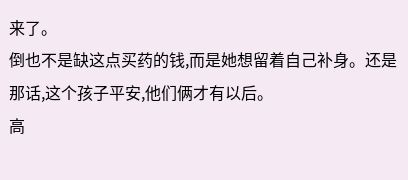来了。
倒也不是缺这点买药的钱,而是她想留着自己补身。还是那话,这个孩子平安,他们俩才有以后。
高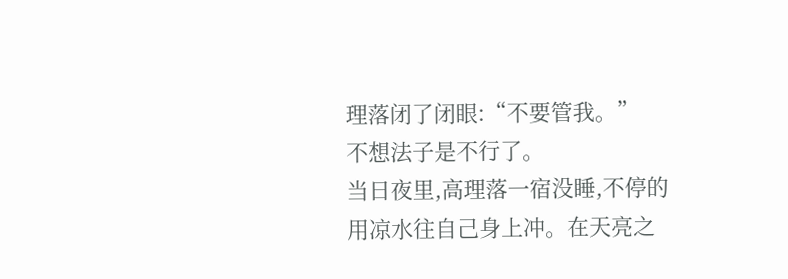理落闭了闭眼:“不要管我。”
不想法子是不行了。
当日夜里,高理落一宿没睡,不停的用凉水往自己身上冲。在天亮之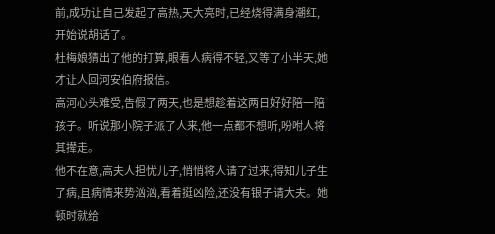前,成功让自己发起了高热,天大亮时,已经烧得满身潮红,开始说胡话了。
杜梅娘猜出了他的打算,眼看人病得不轻,又等了小半天,她才让人回河安伯府报信。
高河心头难受,告假了两天,也是想趁着这两日好好陪一陪孩子。听说那小院子派了人来,他一点都不想听,吩咐人将其撵走。
他不在意,高夫人担忧儿子,悄悄将人请了过来,得知儿子生了病,且病情来势汹汹,看着挺凶险,还没有银子请大夫。她顿时就给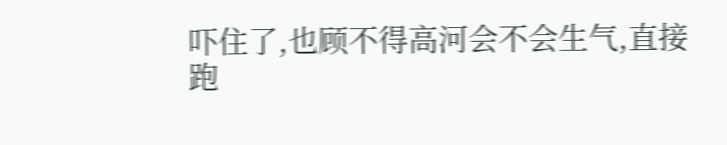吓住了,也顾不得高河会不会生气,直接跑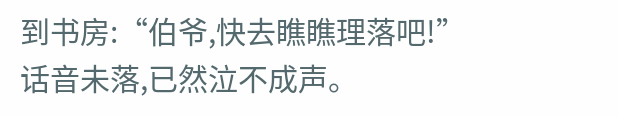到书房:“伯爷,快去瞧瞧理落吧!”
话音未落,已然泣不成声。